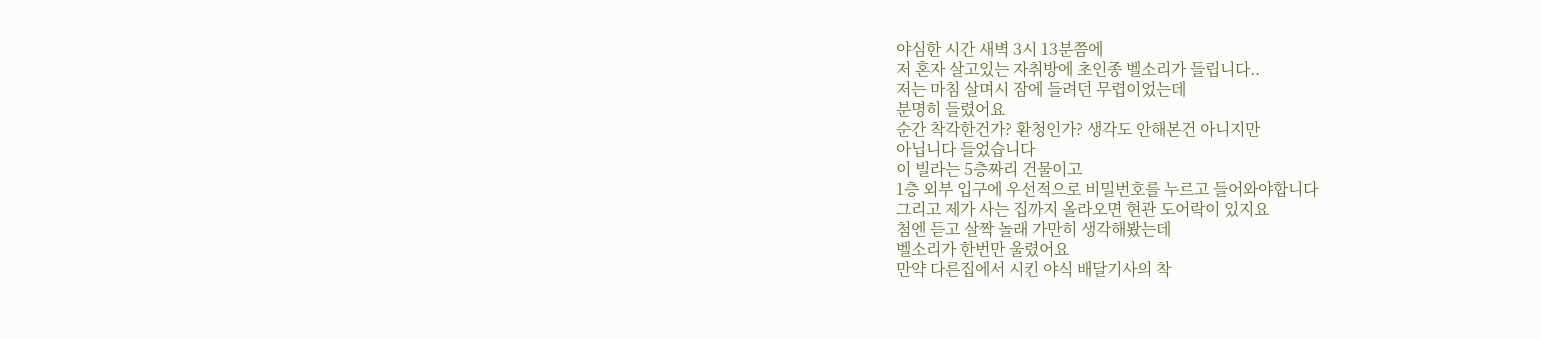야심한 시간 새벽 3시 13분쯤에
저 혼자 살고있는 자취방에 초인종 벨소리가 들립니다..
저는 마침 살며시 잠에 들려던 무렵이었는데
분명히 들렸어요
순간 착각한건가? 환청인가? 생각도 안해본건 아니지만
아닙니다 들었습니다
이 빌라는 5층짜리 건물이고
1층 외부 입구에 우선적으로 비밀번호를 누르고 들어와야합니다
그리고 제가 사는 집까지 올라오면 현관 도어락이 있지요
첨엔 듣고 살짝 놀래 가만히 생각해봤는데
벨소리가 한번만 울렸어요
만약 다른집에서 시킨 야식 배달기사의 착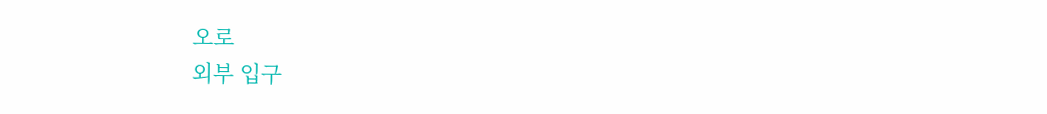오로
외부 입구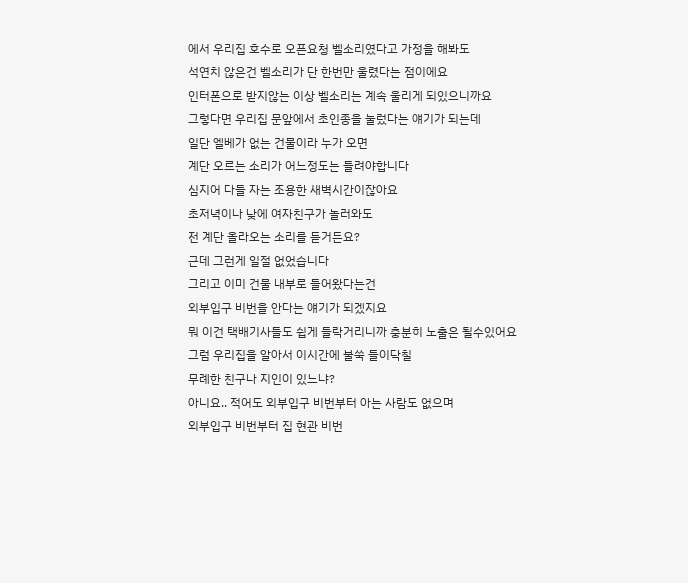에서 우리집 호수로 오픈요청 벨소리였다고 가정을 해봐도
석연치 않은건 벨소리가 단 한번만 울렸다는 점이에요
인터폰으로 받지않는 이상 벨소리는 계속 울리게 되있으니까요
그렇다면 우리집 문앞에서 초인종을 눌렀다는 얘기가 되는데
일단 엘베가 없는 건물이라 누가 오면
계단 오르는 소리가 어느정도는 들려야합니다
심지어 다들 자는 조용한 새벽시간이잖아요
초저녁이나 낮에 여자친구가 놀러와도
전 계단 올라오는 소리를 듣거든요?
근데 그런게 일절 없었습니다
그리고 이미 건물 내부로 들어왔다는건
외부입구 비번을 안다는 얘기가 되겠지요
뭐 이건 택배기사들도 쉽게 들락거리니까 충분히 노출은 될수있어요
그럼 우리집을 알아서 이시간에 불쑥 들이닥칠
무례한 친구나 지인이 있느냐?
아니요.. 적어도 외부입구 비번부터 아는 사람도 없으며
외부입구 비번부터 집 현관 비번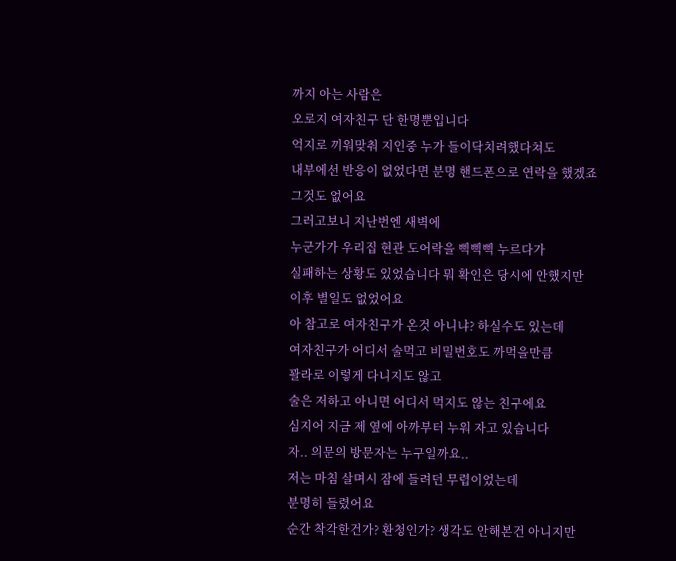까지 아는 사람은
오로지 여자친구 단 한명뿐입니다
억지로 끼워맞춰 지인중 누가 들이닥치려했다쳐도
내부에선 반응이 없었다면 분명 핸드폰으로 연락을 했겠죠
그것도 없어요
그러고보니 지난번엔 새벽에
누군가가 우리집 현관 도어락을 삑삑삑 누르다가
실패하는 상황도 있었습니다 뭐 확인은 당시에 안했지만
이후 별일도 없었어요
아 참고로 여자친구가 온것 아니냐? 하실수도 있는데
여자친구가 어디서 술먹고 비밀번호도 까먹을만큼
꽐라로 이렇게 다니지도 않고
술은 저하고 아니면 어디서 먹지도 않는 친구에요
심지어 지금 제 옆에 아까부터 누워 자고 있습니다
자.. 의문의 방문자는 누구일까요..
저는 마침 살며시 잠에 들려던 무렵이었는데
분명히 들렸어요
순간 착각한건가? 환청인가? 생각도 안해본건 아니지만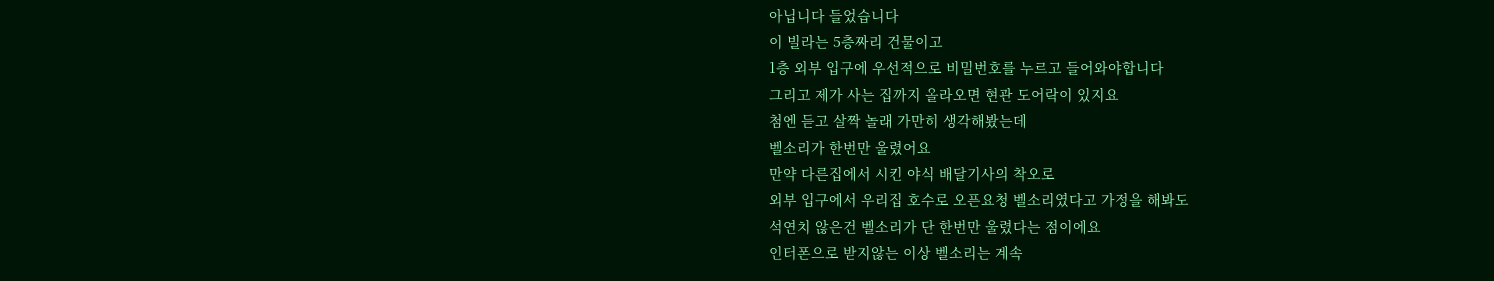아닙니다 들었습니다
이 빌라는 5층짜리 건물이고
1층 외부 입구에 우선적으로 비밀번호를 누르고 들어와야합니다
그리고 제가 사는 집까지 올라오면 현관 도어락이 있지요
첨엔 듣고 살짝 놀래 가만히 생각해봤는데
벨소리가 한번만 울렸어요
만약 다른집에서 시킨 야식 배달기사의 착오로
외부 입구에서 우리집 호수로 오픈요청 벨소리였다고 가정을 해봐도
석연치 않은건 벨소리가 단 한번만 울렸다는 점이에요
인터폰으로 받지않는 이상 벨소리는 계속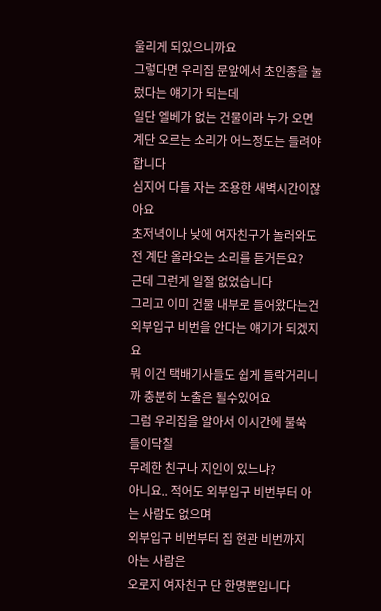울리게 되있으니까요
그렇다면 우리집 문앞에서 초인종을 눌렀다는 얘기가 되는데
일단 엘베가 없는 건물이라 누가 오면
계단 오르는 소리가 어느정도는 들려야합니다
심지어 다들 자는 조용한 새벽시간이잖아요
초저녁이나 낮에 여자친구가 놀러와도
전 계단 올라오는 소리를 듣거든요?
근데 그런게 일절 없었습니다
그리고 이미 건물 내부로 들어왔다는건
외부입구 비번을 안다는 얘기가 되겠지요
뭐 이건 택배기사들도 쉽게 들락거리니까 충분히 노출은 될수있어요
그럼 우리집을 알아서 이시간에 불쑥 들이닥칠
무례한 친구나 지인이 있느냐?
아니요.. 적어도 외부입구 비번부터 아는 사람도 없으며
외부입구 비번부터 집 현관 비번까지 아는 사람은
오로지 여자친구 단 한명뿐입니다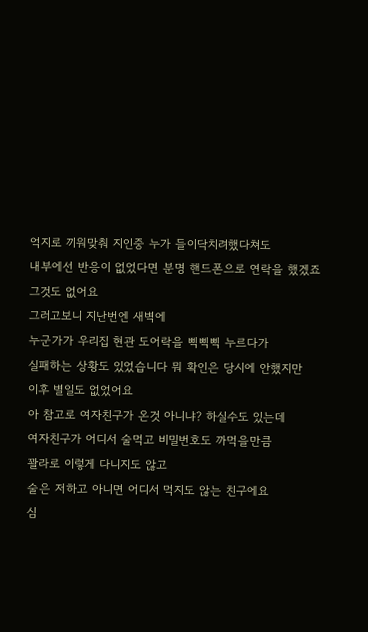억지로 끼워맞춰 지인중 누가 들이닥치려했다쳐도
내부에선 반응이 없었다면 분명 핸드폰으로 연락을 했겠죠
그것도 없어요
그러고보니 지난번엔 새벽에
누군가가 우리집 현관 도어락을 삑삑삑 누르다가
실패하는 상황도 있었습니다 뭐 확인은 당시에 안했지만
이후 별일도 없었어요
아 참고로 여자친구가 온것 아니냐? 하실수도 있는데
여자친구가 어디서 술먹고 비밀번호도 까먹을만큼
꽐라로 이렇게 다니지도 않고
술은 저하고 아니면 어디서 먹지도 않는 친구에요
심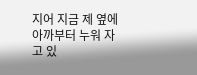지어 지금 제 옆에 아까부터 누워 자고 있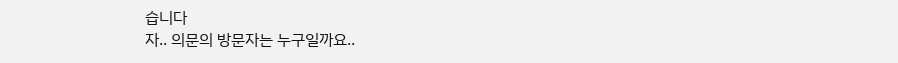습니다
자.. 의문의 방문자는 누구일까요..